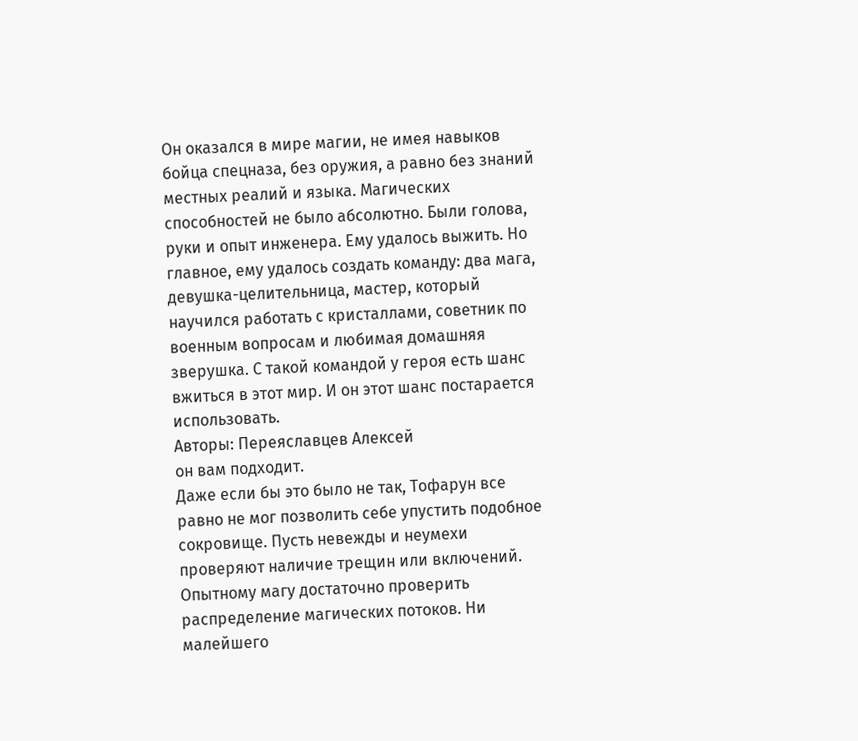Он оказался в мире магии, не имея навыков бойца спецназа, без оружия, а равно без знаний местных реалий и языка. Магических способностей не было абсолютно. Были голова, руки и опыт инженера. Ему удалось выжить. Но главное, ему удалось создать команду: два мага, девушка-целительница, мастер, который научился работать с кристаллами, советник по военным вопросам и любимая домашняя зверушка. С такой командой у героя есть шанс вжиться в этот мир. И он этот шанс постарается использовать.
Авторы: Переяславцев Алексей
он вам подходит.
Даже если бы это было не так, Тофарун все равно не мог позволить себе упустить подобное сокровище. Пусть невежды и неумехи проверяют наличие трещин или включений. Опытному магу достаточно проверить распределение магических потоков. Ни малейшего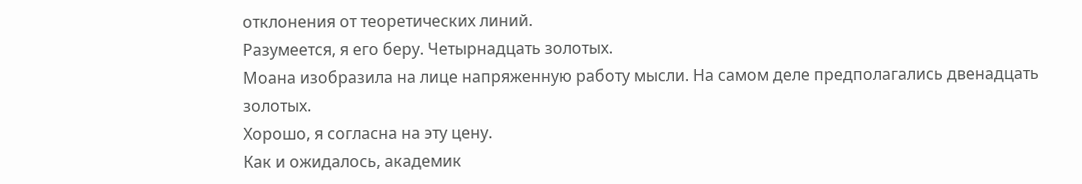отклонения от теоретических линий.
Разумеется, я его беру. Четырнадцать золотых.
Моана изобразила на лице напряженную работу мысли. На самом деле предполагались двенадцать золотых.
Хорошо, я согласна на эту цену.
Как и ожидалось, академик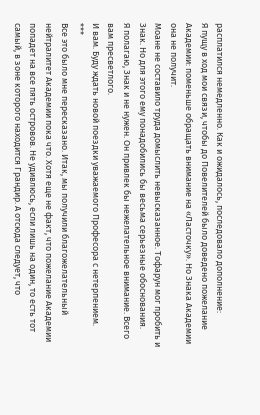расплатился немедленно. Как и ожидалось, последовало дополнение:
Я пущу в ход мои связи, чтобы до Повелителей было доведено пожелание Академии: поменьше обращать внимание на «Ласточку». Но Знака Академии она не получит.
Моане не составило труда домыслить невысказанное. Тофарун мог пробить и Знак. Но для этого ему понадобились бы весьма серьезные обоснования.
Я полагаю, Знак и не нужен. Он привлек бы нежелательное внимание. Всего вам пресветлого.
И вам. Буду ждать новой поездки уважаемого Професора с нетерпением.
***
Все это было мне пересказано. Итак, мы получили благожелательный нейтралитет Академии пока что. Хотя еще не факт, что пожелание Академии попадет на все пять островов. Не удивлюсь, если лишь на один, то есть тот самый, в зоне которого находится Грандир. А отсюда следует, что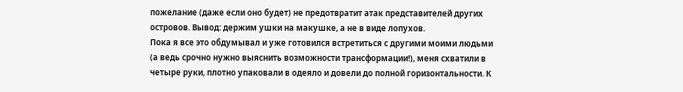пожелание (даже если оно будет) не предотвратит атак представителей других островов. Вывод: держим ушки на макушке, а не в виде лопухов.
Пока я все это обдумывал и уже готовился встретиться с другими моими людьми (а ведь срочно нужно выяснить возможности трансформации!), меня схватили в четыре руки, плотно упаковали в одеяло и довели до полной горизонтальности. К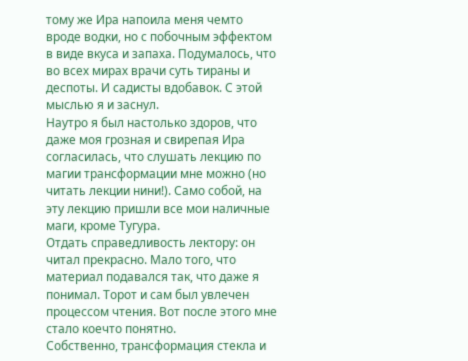тому же Ира напоила меня чемто вроде водки, но с побочным эффектом в виде вкуса и запаха. Подумалось, что во всех мирах врачи суть тираны и деспоты. И садисты вдобавок. С этой мыслью я и заснул.
Наутро я был настолько здоров, что даже моя грозная и свирепая Ира согласилась, что слушать лекцию по магии трансформации мне можно (но читать лекции нини!). Само собой, на эту лекцию пришли все мои наличные маги, кроме Тугура.
Отдать справедливость лектору: он читал прекрасно. Мало того, что материал подавался так, что даже я понимал. Торот и сам был увлечен процессом чтения. Вот после этого мне стало коечто понятно.
Собственно, трансформация стекла и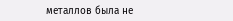металлов была не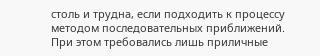столь и трудна, если подходить к процессу методом последовательных приближений. При этом требовались лишь приличные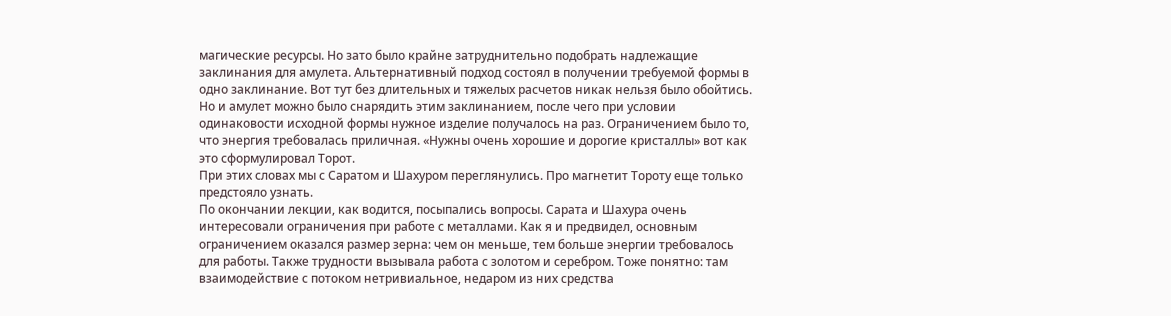магические ресурсы. Но зато было крайне затруднительно подобрать надлежащие заклинания для амулета. Альтернативный подход состоял в получении требуемой формы в одно заклинание. Вот тут без длительных и тяжелых расчетов никак нельзя было обойтись. Но и амулет можно было снарядить этим заклинанием, после чего при условии одинаковости исходной формы нужное изделие получалось на раз. Ограничением было то, что энергия требовалась приличная. «Нужны очень хорошие и дорогие кристаллы» вот как это сформулировал Торот.
При этих словах мы с Саратом и Шахуром переглянулись. Про магнетит Тороту еще только предстояло узнать.
По окончании лекции, как водится, посыпались вопросы. Сарата и Шахура очень интересовали ограничения при работе с металлами. Как я и предвидел, основным ограничением оказался размер зерна: чем он меньше, тем больше энергии требовалось для работы. Также трудности вызывала работа с золотом и серебром. Тоже понятно: там взаимодействие с потоком нетривиальное, недаром из них средства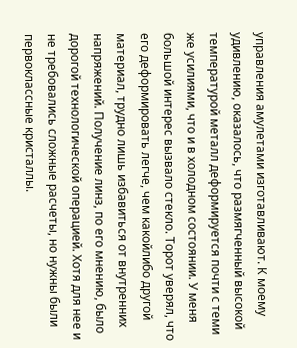управления амулетами изготавливают. К моему удивлению, оказалось, что размягченный высокой температурой металл деформируется почти с теми же усилиями, что и в холодном состоянии. У меня большой интерес вызвало стекло. Торот уверял, что его деформировать легче, чем какойлибо другой материал, трудно лишь избавиться от внутренних напряжений. Получение линз, по его мнению, было дорогой технологической операцией. Хотя для нее и не требовались сложные расчеты, но нужны были первоклассные кристаллы.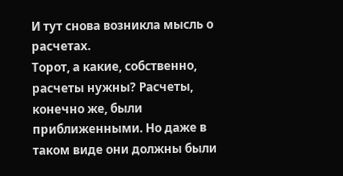И тут снова возникла мысль о расчетах.
Торот, а какие, собственно, расчеты нужны? Расчеты, конечно же, были приближенными. Но даже в таком виде они должны были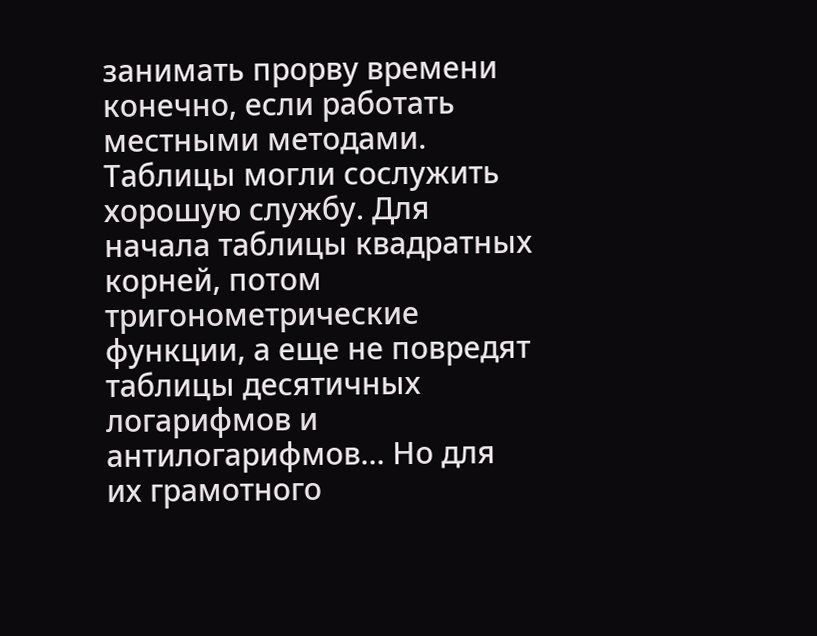занимать прорву времени конечно, если работать местными методами. Таблицы могли сослужить хорошую службу. Для начала таблицы квадратных корней, потом тригонометрические функции, а еще не повредят таблицы десятичных логарифмов и антилогарифмов… Но для их грамотного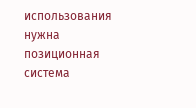использования нужна позиционная система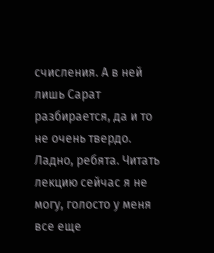счисления. А в ней лишь Сарат разбирается, да и то не очень твердо.
Ладно, ребята. Читать лекцию сейчас я не могу, голосто у меня все еще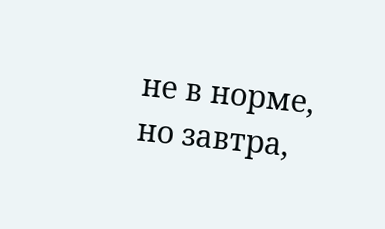не в норме, но завтра,